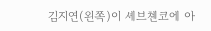김지연(왼쪽)이 셰브쳰코에 아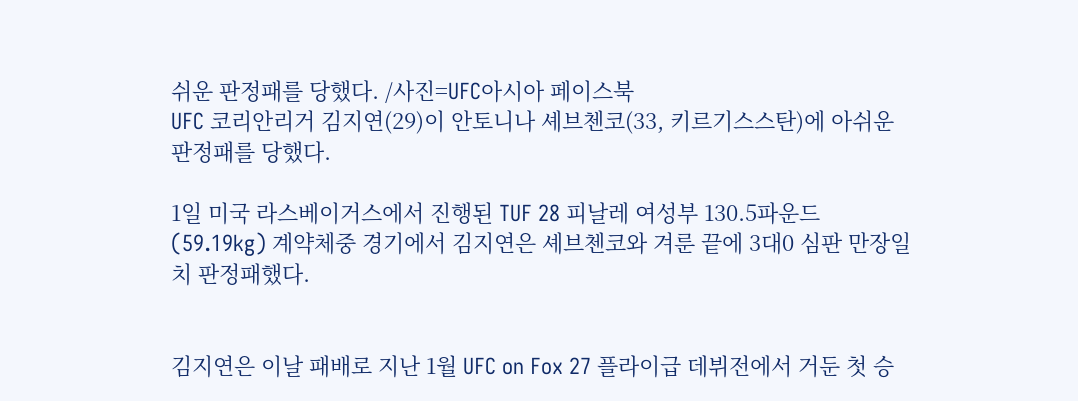쉬운 판정패를 당했다. /사진=UFC아시아 페이스북
UFC 코리안리거 김지연(29)이 안토니나 셰브첸코(33, 키르기스스탄)에 아쉬운 판정패를 당했다.

1일 미국 라스베이거스에서 진행된 TUF 28 피날레 여성부 130.5파운드(59.19kg) 계약체중 경기에서 김지연은 셰브첸코와 겨룬 끝에 3대0 심판 만장일치 판정패했다.


김지연은 이날 패배로 지난 1월 UFC on Fox 27 플라이급 데뷔전에서 거둔 첫 승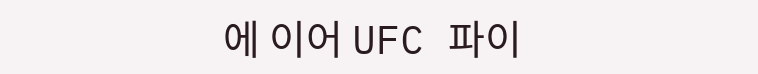에 이어 UFC 파이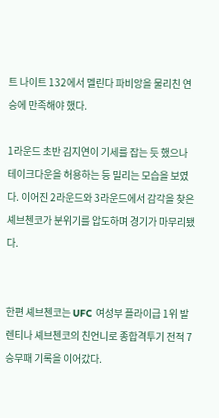트 나이트 132에서 멜린다 파비앙을 물리친 연승에 만족해야 했다.

1라운드 초반 김지연이 기세를 잡는 듯 했으나 테이크다운을 허용하는 등 밀리는 모습을 보였다. 이어진 2라운드와 3라운드에서 감각을 찾은 셰브첸코가 분위기를 압도하며 경기가 마무리됐다.


한편 셰브첸코는 UFC 여성부 플라이급 1위 발렌티나 셰브첸코의 친언니로 종합격투기 전적 7승무패 기록을 이어갔다.